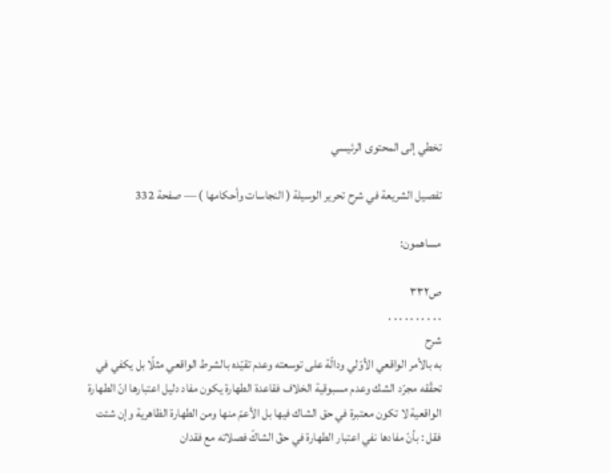تخطي إلى المحتوى الرئيسي

تفصيل الشريعة في شرح تحرير الوسيلة ( النجاسات وأحكامها ) — صفحة 332

مساهمون:

ص٣٣٢
. . . . . . . . . .
شرح
به بالأمر الواقعي الأوّلي ودالّة على توسعته وعدم تقيّده بالشرط الواقعي مثلًا بل يكفي في تحقّقه مجرّد الشك وعدم مسبوقية الخلاف فقاعدة الطهارة يكون مفاد دليل اعتبارها انّ الطهارة الواقعية لا تكون معتبرة في حق الشاك فيها بل الأعمّ منها ومن الطهارة الظاهرية وإن شئت فقل : بأنّ مفادها نفي اعتبار الطهارة في حقّ الشاكّ فصلاته مع فقدان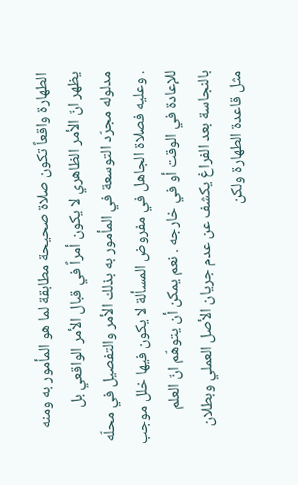الطهارة واقعاً تكون صلاة صحيحة مطابقة لما هو المأمور به ومنه يظهر انّ الأمر الظاهري لا يكون أمراً في قبال الأمر الواقعي بل مدلوله مجرّد التوسعة في المأمور به بذلك الأمر والتفصيل في محلّه . وعليه فصلاة الجاهل في مفروض المسألة لا يكون فيها خلل موجب للإعادة في الوقت أو في خارجه . نعم يمكن أن يتوهّم انّ العلم بالنجاسة بعد الفراغ يكشف عن عدم جريان الأصل العملي وبطلان مثل قاعدة الطهارة ولكن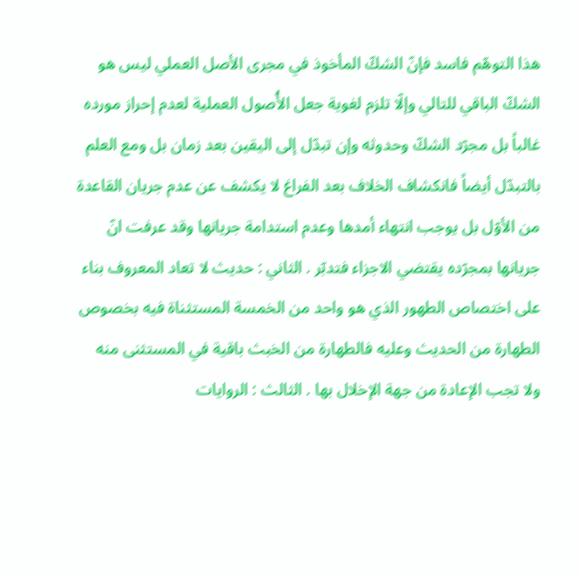هذا التوهّم فاسد فإنّ الشكّ المأخوذ في مجرى الأصل العملي ليس هو الشكّ الباقي للتالي وإلّا تلزم لغوية جعل الأُصول العملية لعدم إحراز مورده غالباً بل مجرّد الشكّ وحدوثه وإن تبدّل إلى اليقين بعد زمان بل ومع العلم بالتبدّل أيضاً فانكشاف الخلاف بعد الفراغ لا يكشف عن عدم جريان القاعدة من الأوّل بل يوجب انتهاء أمدها وعدم استدامة جريانها وقد عرفت انّ جريانها بمجرّده يقتضي الاجزاء فتدبّر . الثاني : حديث لا تعاد المعروف بناء على اختصاص الطهور الذي هو واحد من الخمسة المستثناة فيه بخصوص الطهارة من الحديث وعليه فالطهارة من الخبث باقية في المستثنى منه ولا تجب الإعادة من جهة الإخلال بها . الثالث : الروايات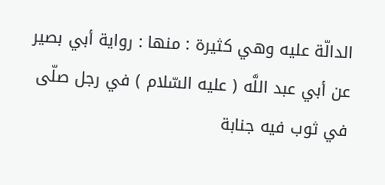الدالّة عليه وهي كثيرة : منها : رواية أبي بصير عن أبي عبد اللَّه ( عليه السّلام ) في رجل صلّى في ثوب فيه جنابة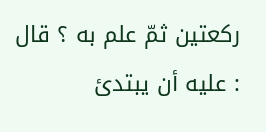ركعتين ثمّ علم به ؟ قال : عليه أن يبتدئ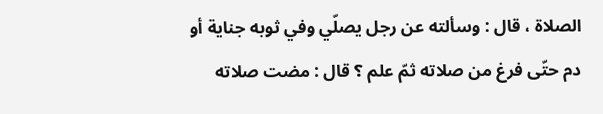الصلاة ، قال : وسألته عن رجل يصلّي وفي ثوبه جناية أو دم حتّى فرغ من صلاته ثمّ علم ؟ قال : مضت صلاته